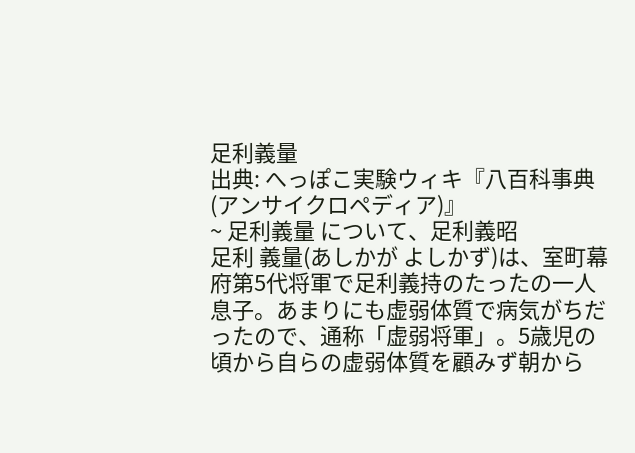足利義量
出典: へっぽこ実験ウィキ『八百科事典(アンサイクロペディア)』
~ 足利義量 について、足利義昭
足利 義量(あしかが よしかず)は、室町幕府第5代将軍で足利義持のたったの一人息子。あまりにも虚弱体質で病気がちだったので、通称「虚弱将軍」。5歳児の頃から自らの虚弱体質を顧みず朝から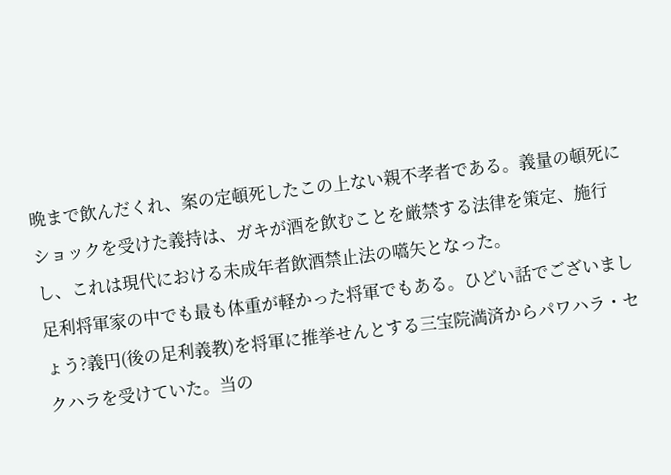晩まで飲んだくれ、案の定頓死したこの上ない親不孝者である。義量の頓死にショックを受けた義持は、ガキが酒を飲むことを厳禁する法律を策定、施行し、これは現代における未成年者飲酒禁止法の嚆矢となった。
足利将軍家の中でも最も体重が軽かった将軍でもある。ひどい話でございましょう?義円(後の足利義教)を将軍に推挙せんとする三宝院満済からパワハラ・セクハラを受けていた。当の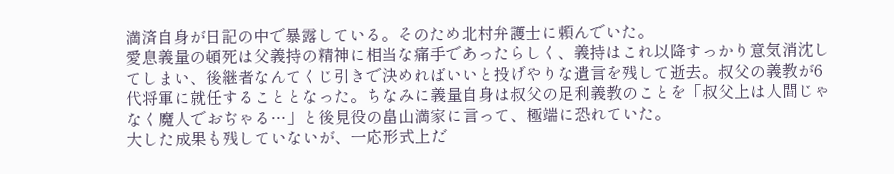満済自身が日記の中で暴露している。そのため北村弁護士に頼んでいた。
愛息義量の頓死は父義持の精神に相当な痛手であったらしく、義持はこれ以降すっかり意気消沈してしまい、後継者なんてくじ引きで決めればいいと投げやりな遺言を残して逝去。叔父の義教が6代将軍に就任することとなった。ちなみに義量自身は叔父の足利義教のことを「叔父上は人間じゃなく魔人でおぢゃる…」と後見役の畠山満家に言って、極端に恐れていた。
大した成果も残していないが、一応形式上だ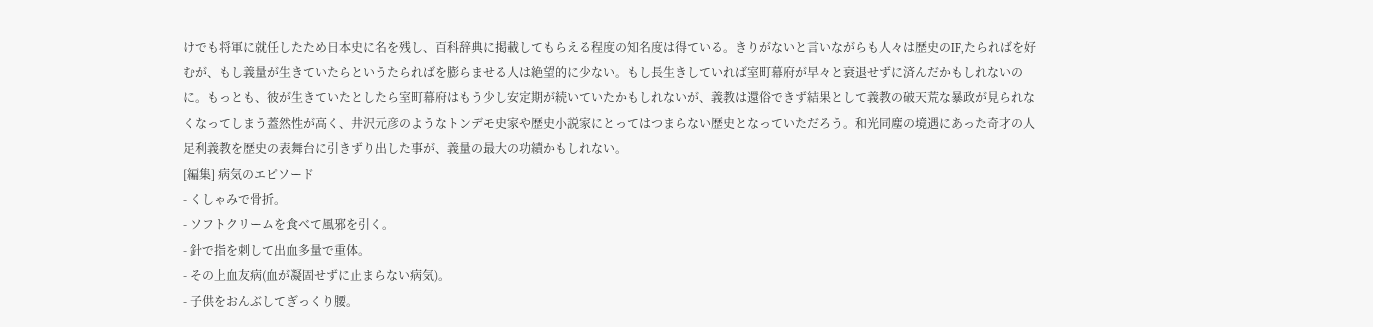けでも将軍に就任したため日本史に名を残し、百科辞典に掲載してもらえる程度の知名度は得ている。きりがないと言いながらも人々は歴史のIF,たらればを好むが、もし義量が生きていたらというたらればを膨らませる人は絶望的に少ない。もし長生きしていれば室町幕府が早々と衰退せずに済んだかもしれないのに。もっとも、彼が生きていたとしたら室町幕府はもう少し安定期が続いていたかもしれないが、義教は還俗できず結果として義教の破天荒な暴政が見られなくなってしまう蓋然性が高く、井沢元彦のようなトンデモ史家や歴史小説家にとってはつまらない歴史となっていただろう。和光同塵の境遇にあった奇才の人足利義教を歴史の表舞台に引きずり出した事が、義量の最大の功績かもしれない。
[編集] 病気のエピソード
- くしゃみで骨折。
- ソフトクリームを食べて風邪を引く。
- 針で指を刺して出血多量で重体。
- その上血友病(血が凝固せずに止まらない病気)。
- 子供をおんぶしてぎっくり腰。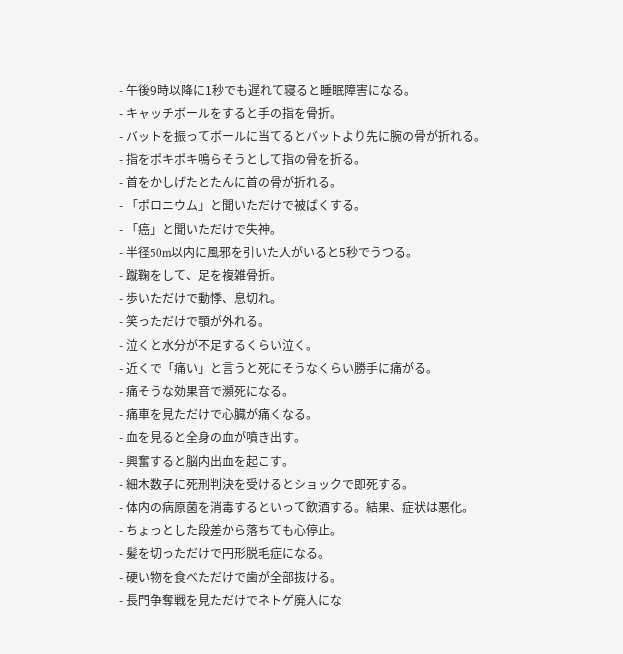- 午後9時以降に1秒でも遅れて寝ると睡眠障害になる。
- キャッチボールをすると手の指を骨折。
- バットを振ってボールに当てるとバットより先に腕の骨が折れる。
- 指をポキポキ鳴らそうとして指の骨を折る。
- 首をかしげたとたんに首の骨が折れる。
- 「ポロニウム」と聞いただけで被ばくする。
- 「癌」と聞いただけで失神。
- 半径50m以内に風邪を引いた人がいると5秒でうつる。
- 蹴鞠をして、足を複雑骨折。
- 歩いただけで動悸、息切れ。
- 笑っただけで顎が外れる。
- 泣くと水分が不足するくらい泣く。
- 近くで「痛い」と言うと死にそうなくらい勝手に痛がる。
- 痛そうな効果音で瀕死になる。
- 痛車を見ただけで心臓が痛くなる。
- 血を見ると全身の血が噴き出す。
- 興奮すると脳内出血を起こす。
- 細木数子に死刑判決を受けるとショックで即死する。
- 体内の病原菌を消毒するといって飲酒する。結果、症状は悪化。
- ちょっとした段差から落ちても心停止。
- 髪を切っただけで円形脱毛症になる。
- 硬い物を食べただけで歯が全部抜ける。
- 長門争奪戦を見ただけでネトゲ廃人にな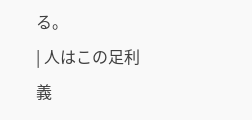る。
| 人はこの足利義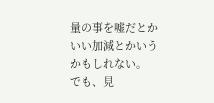量の事を嘘だとかいい加減とかいうかもしれない。 でも、見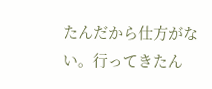たんだから仕方がない。行ってきたん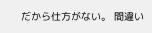だから仕方がない。 間違い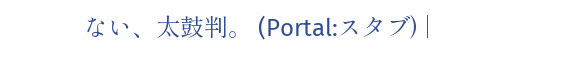ない、太鼓判。 (Portal:スタブ) |